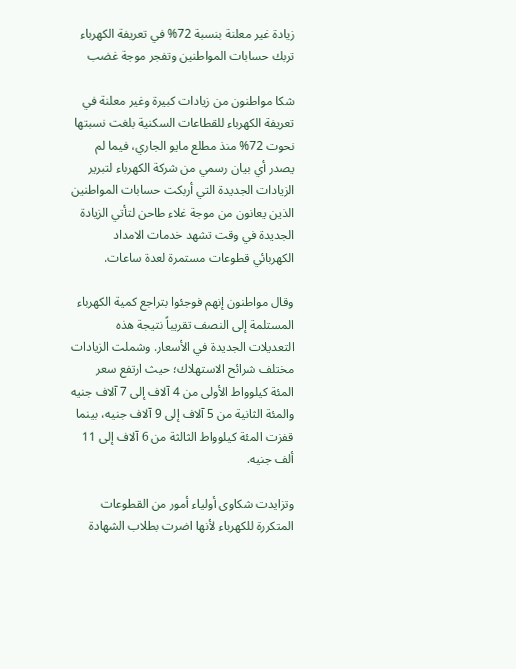زيادة غير معلنة بنسبة 72% في تعريفة الكهرباء تربك حسابات المواطنين وتفجر موجة غضب

شكا مواطنون من زيادات كبيرة وغير معلنة في تعريفة الكهرباء للقطاعات السكنية بلغت نسبتها نحوت 72% منذ مطلع مايو الجاري، فيما لم يصدر أي بيان رسمي من شركة الكهرباء لتبرير الزيادات الجديدة التي أربكت حسابات المواطنين الذين يعانون من موجة غلاء طاحن لتأتي الزيادة الجديدة في وقت تشهد خدمات الامداد الكهربائي قطوعات مستمرة لعدة ساعات.

وقال مواطنون إنهم فوجئوا بتراجع كمية الكهرباء المستلمة إلى النصف تقريباً نتيجة هذه التعديلات الجديدة في الأسعار. وشملت الزيادات مختلف شرائح الاستهلاك؛ حيث ارتفع سعر المئة كيلوواط الأولى من 4 آلاف إلى 7 آلاف جنيه والمئة الثانية من 5 آلاف إلى 9 آلاف جنيه، بينما قفزت المئة كيلوواط الثالثة من 6 آلاف إلى 11 ألف جنيه.

وتزايدت شكاوى أولياء أمور من القطوعات المتكررة للكهرباء لأنها اضرت بطلاب الشهادة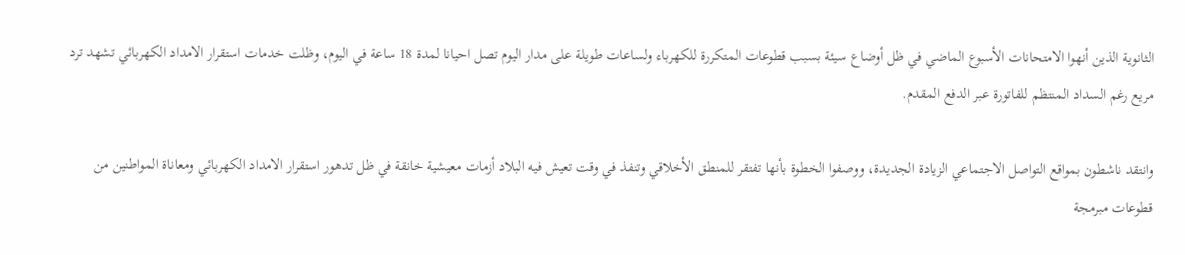الثانوية الذين أنهوا الامتحانات الأسبوع الماضي في ظل أوضاع سيئة بسبب قطوعات المتكررة للكهرباء ولساعات طويلة على مدار اليوم تصل احيانا لمدة 18 ساعة في اليوم، وظلت خدمات استقرار الامداد الكهربائي تشهد ترد مريع رغم السداد المنتظم للفاتورة عبر الدفع المقدم.

وانتقد ناشطون بمواقع التواصل الاجتماعي الزيادة الجديدة، ووصفوا الخطوة بأنها تفتقر للمنطق الأخلاقي وتنفذ في وقت تعيش فيه البلاد أزمات معيشية خانقة في ظل تدهور استقرار الامداد الكهربائي ومعاناة المواطنين من قطوعات مبرمجة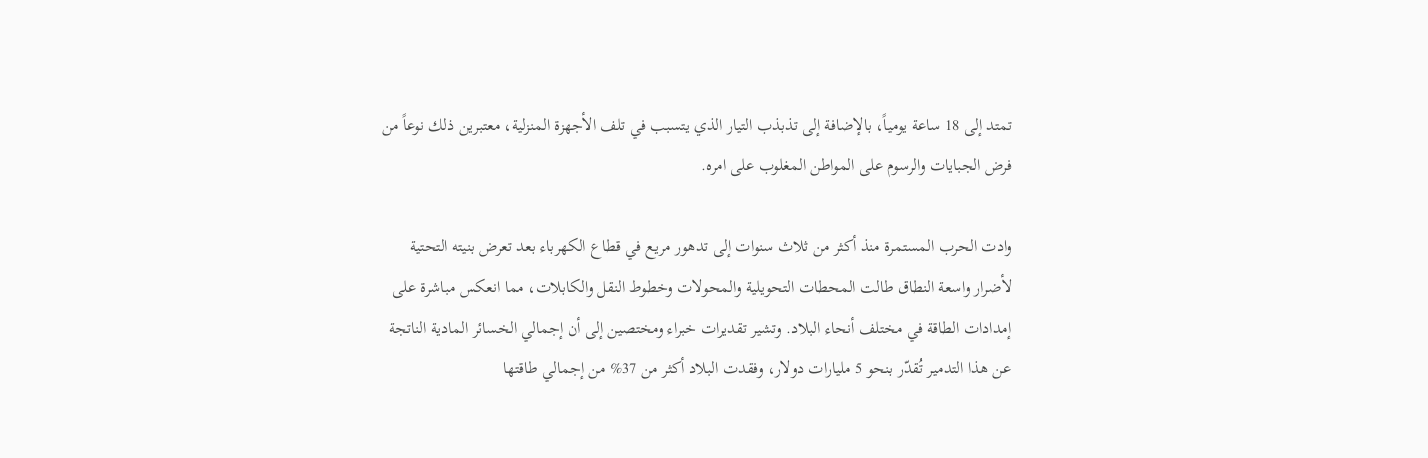تمتد إلى 18 ساعة يومياً، بالإضافة إلى تذبذب التيار الذي يتسبب في تلف الأجهزة المنزلية، معتبرين ذلك نوعاً من فرض الجبايات والرسوم على المواطن المغلوب على امره.

وادت الحرب المستمرة منذ أكثر من ثلاث سنوات إلى تدهور مريع في قطاع الكهرباء بعد تعرض بنيته التحتية لأضرار واسعة النطاق طالت المحطات التحويلية والمحولات وخطوط النقل والكابلات، مما انعكس مباشرة على إمدادات الطاقة في مختلف أنحاء البلاد. وتشير تقديرات خبراء ومختصين إلى أن إجمالي الخسائر المادية الناتجة عن هذا التدمير تُقدّر بنحو 5 مليارات دولار، وفقدت البلاد أكثر من 37% من إجمالي طاقتها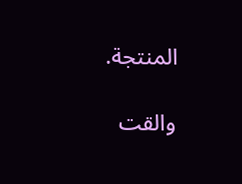المنتجة.

والقت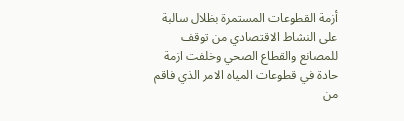أزمة القطوعات المستمرة بظلال سالبة على النشاط الاقتصادي من توقف للمصانع والقطاع الصحي وخلفت ازمة حادة في قطوعات المياه الامر الذي فاقم من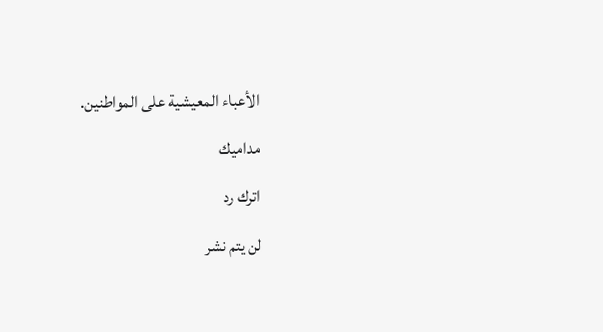الأعباء المعيشية على المواطنين.

مداميك

اترك رد

لن يتم نشر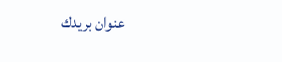عنوان بريدك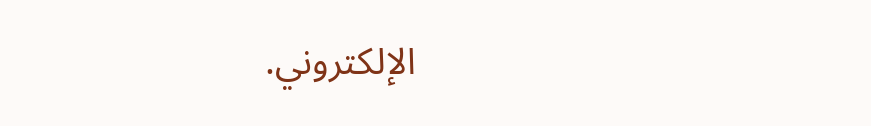الإلكتروني.